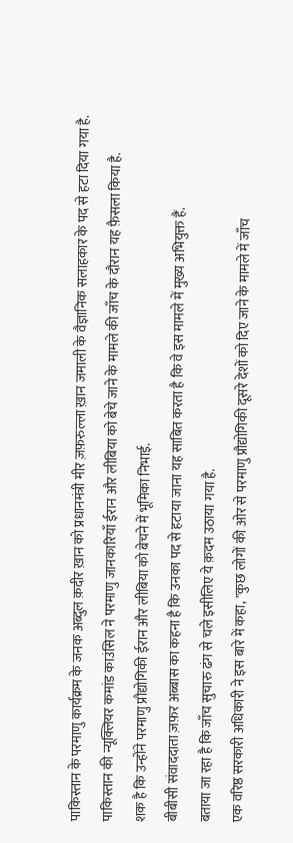पाकिस्तान के परमाणु कार्यक्रम के जनक अब्दुल क़दीर ख़ान को प्रधानमंत्री मीर ज़फ़रुल्ला ख़ान जमाली के वैज्ञानिक सलाहकार के पद से हटा दिया गया है.
पाकिस्तान की न्यूक्लियर कमांड काउंसिल ने परमाणु जानकारियाँ ईरान और लीबिया को बेचे जाने के मामले की जाँच के दौरान यह फ़ैसला किया है.
शक है कि उन्होंने परमाणु प्रौद्योगिकी ईरान और लीबिया को बेचने में भूमिका निभाई.
बीबीसी संवाददाता ज़फ़र अब्बास का कहना है कि उनका पद से हटाया जाना यह साबित करता है कि वे इस मामले में मुख्य अभियुक्त हैं.
बताया जा रहा है कि जाँच सुचारु ढंग से चले इसीलिए ये क़दम उठाया गया है.
एक वरिष्ठ सरकारी अधिकारी ने इस बारे में कहा, "कुछ लोगों की ओर से परमाणु प्रौद्योगिकी दूसरे देशों को दिए जाने के मामले में जाँच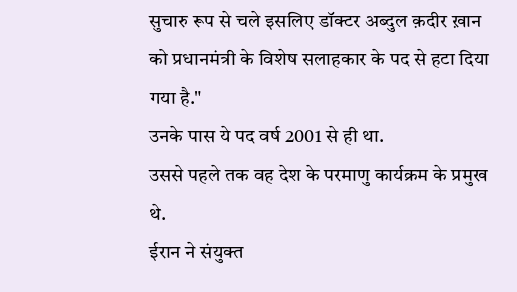सुचारु रूप से चले इसलिए डॉक्टर अब्दुल क़दीर ख़ान को प्रधानमंत्री के विशेष सलाहकार के पद से हटा दिया गया है."
उनके पास ये पद वर्ष 2001 से ही था.
उससे पहले तक वह देश के परमाणु कार्यक्रम के प्रमुख थे.
ईरान ने संयुक्त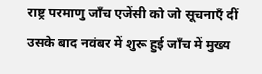राष्ट्र परमाणु जाँच एजेंसी को जो सूचनाएँ दीं उसके बाद नवंबर में शुरू हुई जाँच में मुख्य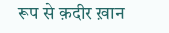रूप से क़दीर ख़ान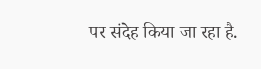पर संदेह किया जा रहा है.